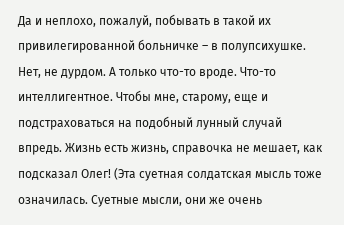Да и неплохо, пожалуй, побывать в такой их привилегированной больничке – в полупсихушке. Нет, не дурдом. А только что-то вроде. Что-то интеллигентное. Чтобы мне, старому, еще и подстраховаться на подобный лунный случай впредь. Жизнь есть жизнь, справочка не мешает, как подсказал Олег! (Эта суетная солдатская мысль тоже означилась. Суетные мысли, они же очень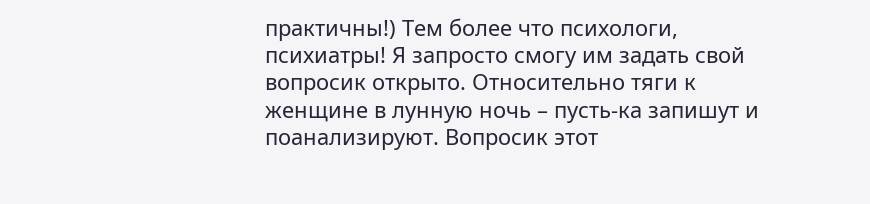практичны!) Тем более что психологи, психиатры! Я запросто смогу им задать свой вопросик открыто. Относительно тяги к женщине в лунную ночь – пусть-ка запишут и поанализируют. Вопросик этот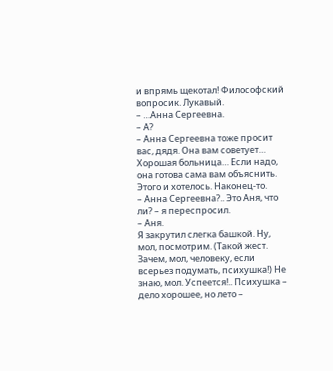и впрямь щекотал! Философский вопросик. Лукавый.
– …Анна Сергеевна.
– А?
– Анна Сергеевна тоже просит вас, дядя. Она вам советует… Хорошая больница… Если надо, она готова сама вам объяснить.
Этого и хотелось. Наконец-то.
– Анна Сергеевна?.. Это Аня, что ли? – я переспросил.
– Аня.
Я закрутил слегка башкой. Ну, мол, посмотрим. (Такой жест. Зачем, мол, человеку, если всерьез подумать, психушка!) Не знаю, мол. Успеется!.. Психушка – дело хорошее, но лето –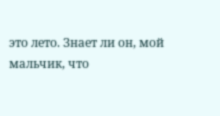это лето. Знает ли он, мой мальчик, что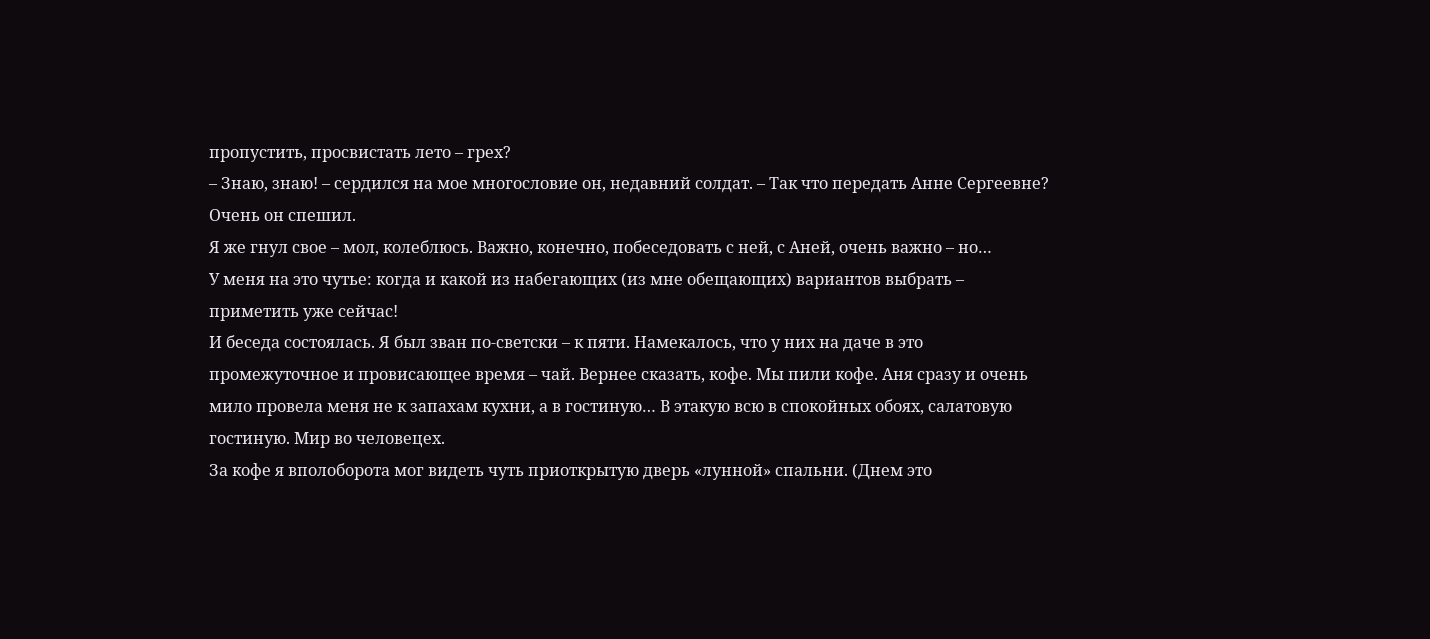пропустить, просвистать лето – грех?
– Знаю, знаю! – сердился на мое многословие он, недавний солдат. – Так что передать Анне Сергеевне?
Очень он спешил.
Я же гнул свое – мол, колеблюсь. Важно, конечно, побеседовать с ней, с Аней, очень важно – но…
У меня на это чутье: когда и какой из набегающих (из мне обещающих) вариантов выбрать – приметить уже сейчас!
И беседа состоялась. Я был зван по-светски – к пяти. Намекалось, что у них на даче в это промежуточное и провисающее время – чай. Вернее сказать, кофе. Мы пили кофе. Аня сразу и очень мило провела меня не к запахам кухни, а в гостиную… В этакую всю в спокойных обоях, салатовую гостиную. Мир во человецех.
За кофе я вполоборота мог видеть чуть приоткрытую дверь «лунной» спальни. (Днем это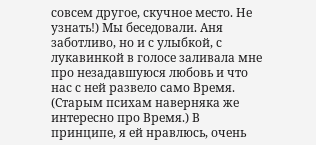совсем другое, скучное место. Не узнать!) Мы беседовали. Аня заботливо, но и с улыбкой, с лукавинкой в голосе заливала мне про незадавшуюся любовь и что нас с ней развело само Время. (Старым психам наверняка же интересно про Время.) В принципе, я ей нравлюсь, очень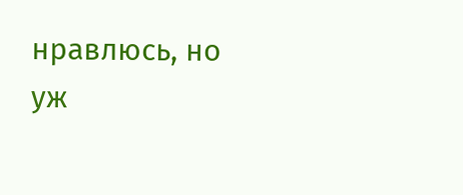нравлюсь, но уж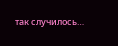так случилось…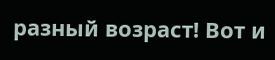разный возраст! Вот и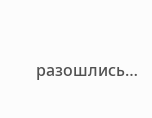разошлись…